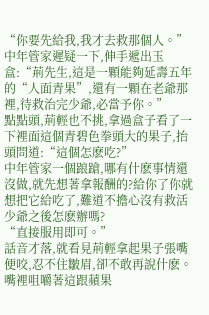“你要先給我,我才去救那個人。”
中年管家遲疑一下,伸手遞出玉盒:“荊先生,這是一顆能夠延壽五年的“人面青果”,還有一顆在老爺那裡,待救治完少爺,必當予你。”
點點頭,荊輕也不挑,拿過盒子看了一下裡面這個青碧色拳頭大的果子,抬頭問道:“這個怎麽吃?”
中年管家一個踉蹌,哪有什麽事情還沒做,就先想著拿報酬的?給你了你就想把它給吃了,難道不擔心沒有救活少爺之後怎麽辦嗎?
“直接服用即可。”
話音才落,就看見荊輕拿起果子張嘴便咬,忍不住皺眉,卻不敢再說什麽。
嘴裡咀嚼著這跟蘋果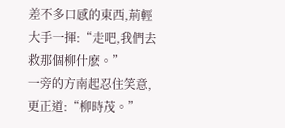差不多口感的東西,荊輕大手一揮:“走吧,我們去救那個柳什麽。”
一旁的方南起忍住笑意,更正道:“柳時茂。”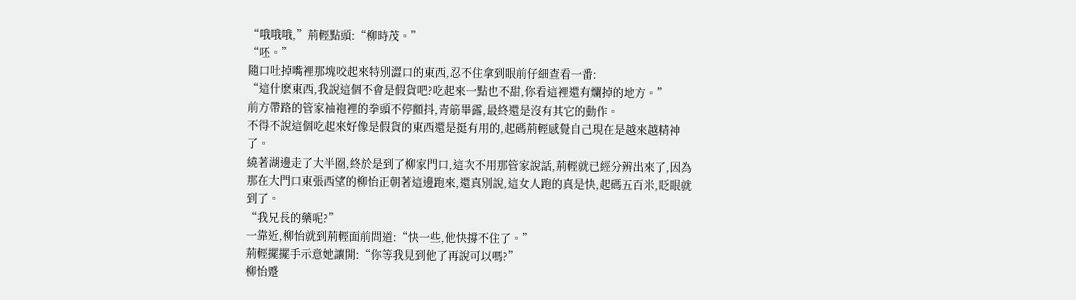“哦哦哦,”荊輕點頭:“柳時茂。”
“呸。”
隨口吐掉嘴裡那塊咬起來特別澀口的東西,忍不住拿到眼前仔細查看一番:
“這什麽東西,我說這個不會是假貨吧?吃起來一點也不甜,你看這裡還有爛掉的地方。”
前方帶路的管家袖袍裡的拳頭不停顫抖,青筋畢露,最終還是沒有其它的動作。
不得不說這個吃起來好像是假貨的東西還是挺有用的,起碼荊輕感覺自己現在是越來越精神了。
繞著湖邊走了大半圈,終於是到了柳家門口,這次不用那管家說話,荊輕就已經分辨出來了,因為那在大門口東張西望的柳怡正朝著這邊跑來,還真別說,這女人跑的真是快,起碼五百米,眨眼就到了。
“我兄長的藥呢?”
一靠近,柳怡就到荊輕面前問道:“快一些,他快撐不住了。”
荊輕擺擺手示意她讓開:“你等我見到他了再說可以嗎?”
柳怡蹙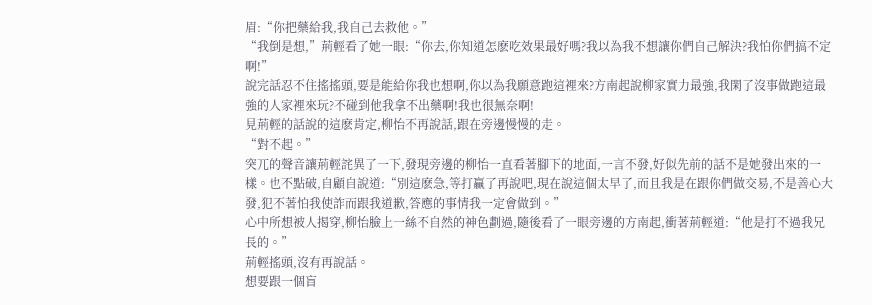眉:“你把藥給我,我自己去救他。”
“我倒是想,”荊輕看了她一眼:“你去,你知道怎麽吃效果最好嗎?我以為我不想讓你們自己解決?我怕你們搞不定啊!”
說完話忍不住搖搖頭,要是能給你我也想啊,你以為我願意跑這裡來?方南起說柳家實力最強,我閑了沒事做跑這最強的人家裡來玩?不碰到他我拿不出藥啊!我也很無奈啊!
見荊輕的話說的這麽肯定,柳怡不再說話,跟在旁邊慢慢的走。
“對不起。”
突兀的聲音讓荊輕詫異了一下,發現旁邊的柳怡一直看著腳下的地面,一言不發,好似先前的話不是她發出來的一樣。也不點破,自顧自說道:“別這麽急,等打贏了再說吧,現在說這個太早了,而且我是在跟你們做交易,不是善心大發,犯不著怕我使詐而跟我道歉,答應的事情我一定會做到。”
心中所想被人揭穿,柳怡臉上一絲不自然的神色劃過,隨後看了一眼旁邊的方南起,衝著荊輕道:“他是打不過我兄長的。”
荊輕搖頭,沒有再說話。
想要跟一個盲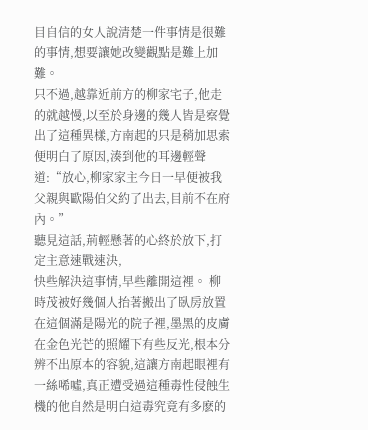目自信的女人說清楚一件事情是很難的事情,想要讓她改變觀點是難上加難。
只不過,越靠近前方的柳家宅子,他走的就越慢,以至於身邊的幾人皆是察覺出了這種異樣,方南起的只是稍加思索便明白了原因,湊到他的耳邊輕聲道:“放心,柳家家主今日一早便被我父親與歐陽伯父約了出去,目前不在府內。”
聽見這話,荊輕懸著的心終於放下,打定主意速戰速決,
快些解決這事情,早些離開這裡。 柳時茂被好幾個人抬著搬出了臥房放置在這個滿是陽光的院子裡,墨黑的皮膚在金色光芒的照耀下有些反光,根本分辨不出原本的容貌,這讓方南起眼裡有一絲唏噓,真正遭受過這種毒性侵蝕生機的他自然是明白這毒究竟有多麽的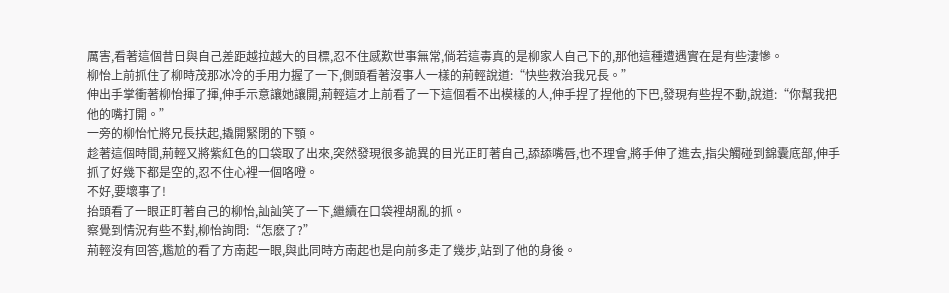厲害,看著這個昔日與自己差距越拉越大的目標,忍不住感歎世事無常,倘若這毒真的是柳家人自己下的,那他這種遭遇實在是有些淒慘。
柳怡上前抓住了柳時茂那冰冷的手用力握了一下,側頭看著沒事人一樣的荊輕說道:“快些救治我兄長。”
伸出手掌衝著柳怡揮了揮,伸手示意讓她讓開,荊輕這才上前看了一下這個看不出模樣的人,伸手捏了捏他的下巴,發現有些捏不動,說道:“你幫我把他的嘴打開。”
一旁的柳怡忙將兄長扶起,撬開緊閉的下顎。
趁著這個時間,荊輕又將紫紅色的口袋取了出來,突然發現很多詭異的目光正盯著自己,舔舔嘴唇,也不理會,將手伸了進去,指尖觸碰到錦囊底部,伸手抓了好幾下都是空的,忍不住心裡一個咯噔。
不好,要壞事了!
抬頭看了一眼正盯著自己的柳怡,訕訕笑了一下,繼續在口袋裡胡亂的抓。
察覺到情況有些不對,柳怡詢問:“怎麽了?”
荊輕沒有回答,尷尬的看了方南起一眼,與此同時方南起也是向前多走了幾步,站到了他的身後。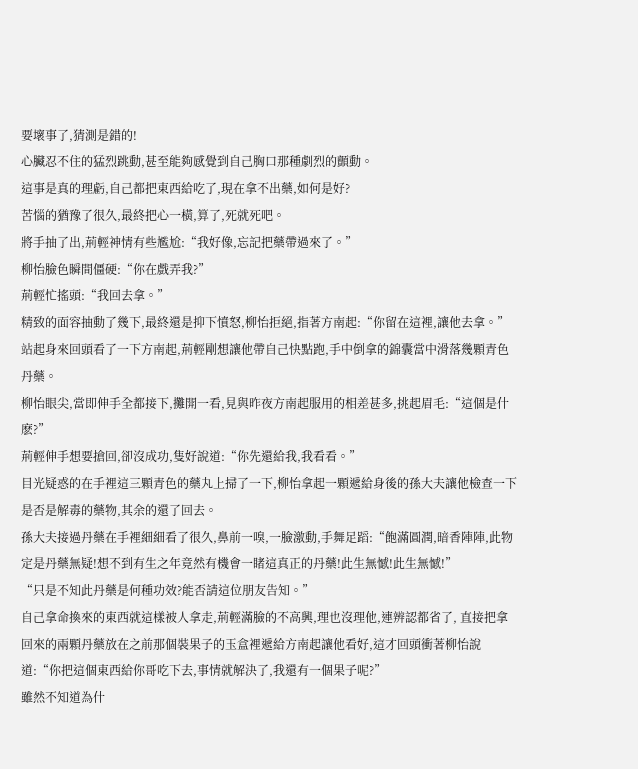要壞事了,猜測是錯的!
心臟忍不住的猛烈跳動,甚至能夠感覺到自己胸口那種劇烈的顫動。
這事是真的理虧,自己都把東西給吃了,現在拿不出藥,如何是好?
苦惱的猶豫了很久,最終把心一橫,算了,死就死吧。
將手抽了出,荊輕神情有些尷尬:“我好像,忘記把藥帶過來了。”
柳怡臉色瞬間僵硬:“你在戲弄我?”
荊輕忙搖頭:“我回去拿。”
精致的面容抽動了幾下,最終還是抑下憤怒,柳怡拒絕,指著方南起:“你留在這裡,讓他去拿。”
站起身來回頭看了一下方南起,荊輕剛想讓他帶自己快點跑,手中倒拿的錦囊當中滑落幾顆青色丹藥。
柳怡眼尖,當即伸手全都接下,攤開一看,見與昨夜方南起服用的相差甚多,挑起眉毛:“這個是什麽?”
荊輕伸手想要搶回,卻沒成功,隻好說道:“你先還給我,我看看。”
目光疑惑的在手裡這三顆青色的藥丸上掃了一下,柳怡拿起一顆遞給身後的孫大夫讓他檢查一下是否是解毒的藥物,其余的還了回去。
孫大夫接過丹藥在手裡細細看了很久,鼻前一嗅,一臉激動,手舞足蹈:“飽滿圓潤,暗香陣陣,此物定是丹藥無疑!想不到有生之年竟然有機會一睹這真正的丹藥!此生無憾!此生無憾!”
“只是不知此丹藥是何種功效?能否請這位朋友告知。”
自己拿命換來的東西就這樣被人拿走,荊輕滿臉的不高興,理也沒理他,連辨認都省了, 直接把拿回來的兩顆丹藥放在之前那個裝果子的玉盒裡遞給方南起讓他看好,這才回頭衝著柳怡說道:“你把這個東西給你哥吃下去,事情就解決了,我還有一個果子呢?”
雖然不知道為什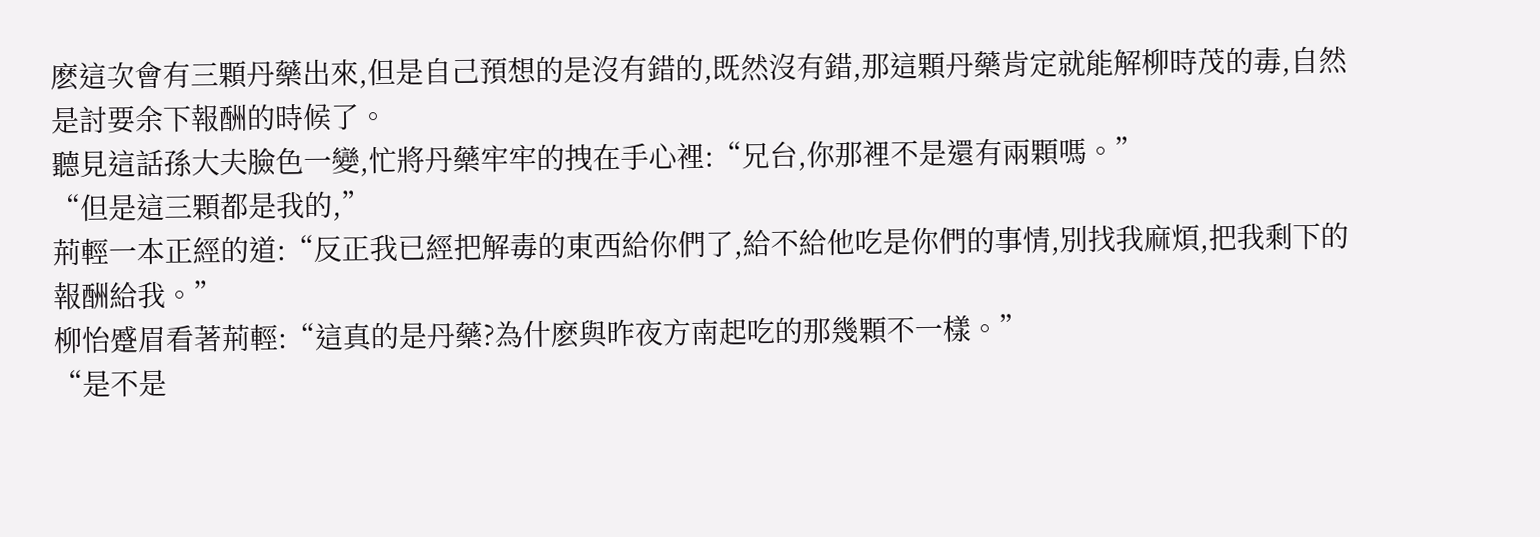麽這次會有三顆丹藥出來,但是自己預想的是沒有錯的,既然沒有錯,那這顆丹藥肯定就能解柳時茂的毒,自然是討要余下報酬的時候了。
聽見這話孫大夫臉色一變,忙將丹藥牢牢的拽在手心裡:“兄台,你那裡不是還有兩顆嗎。”
“但是這三顆都是我的,”
荊輕一本正經的道:“反正我已經把解毒的東西給你們了,給不給他吃是你們的事情,別找我麻煩,把我剩下的報酬給我。”
柳怡蹙眉看著荊輕:“這真的是丹藥?為什麽與昨夜方南起吃的那幾顆不一樣。”
“是不是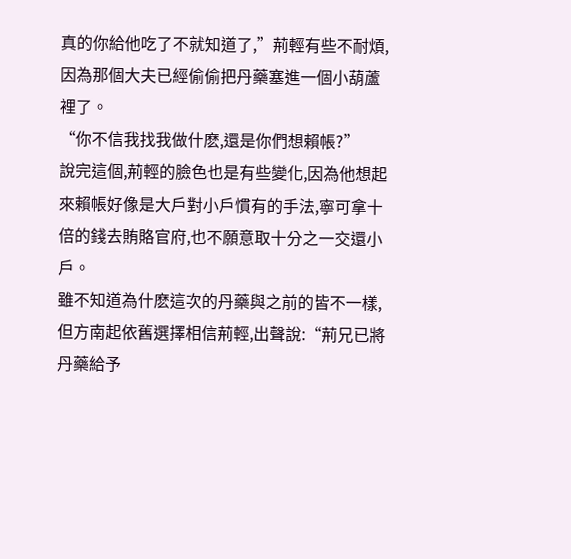真的你給他吃了不就知道了,”荊輕有些不耐煩,因為那個大夫已經偷偷把丹藥塞進一個小葫蘆裡了。
“你不信我找我做什麽,還是你們想賴帳?”
說完這個,荊輕的臉色也是有些變化,因為他想起來賴帳好像是大戶對小戶慣有的手法,寧可拿十倍的錢去賄賂官府,也不願意取十分之一交還小戶。
雖不知道為什麽這次的丹藥與之前的皆不一樣,但方南起依舊選擇相信荊輕,出聲說:“荊兄已將丹藥給予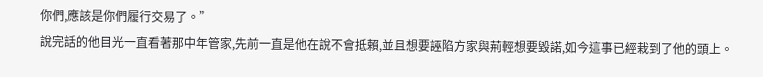你們,應該是你們履行交易了。”
說完話的他目光一直看著那中年管家,先前一直是他在說不會抵賴,並且想要誣陷方家與荊輕想要毀諾,如今這事已經栽到了他的頭上。